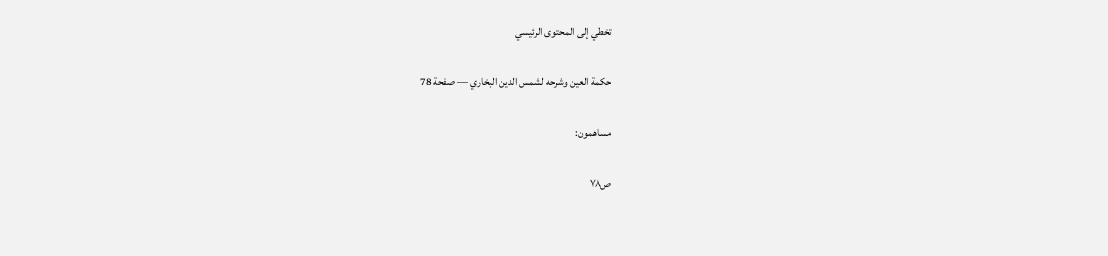تخطي إلى المحتوى الرئيسي

حكمة العين وشرحه لشمس الدين البخاري — صفحة 78

مساهمون:

ص٧٨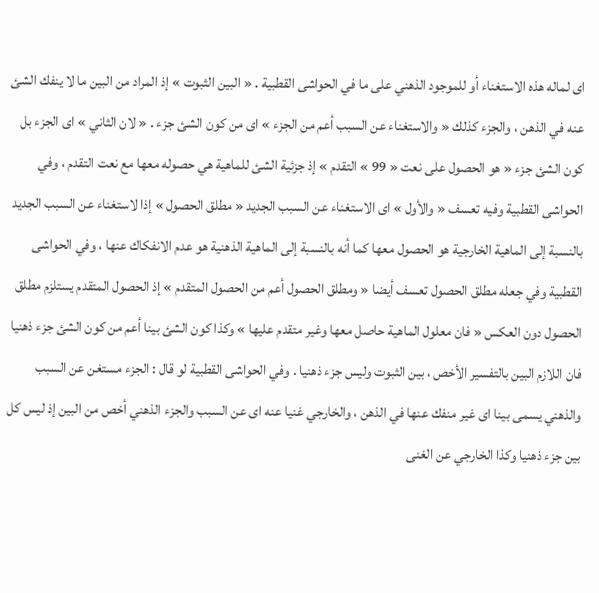اى لماله هذه الاستغناء أو للموجود الذهني على ما في الحواشى القطبية . « البين الثبوت » إذ المراد من البين ما لا ينفك الشئ عنه في الذهن ، والجزء كذلك « والاستغناء عن السبب أعم من الجزء » اى من كون الشئ جزء . « لان الثاني » اى الجزء بل كون الشئ جزء « هو الحصول على نعت « 99 » التقدم » إذ جزئية الشئ للماهية هي حصوله معها مع نعت التقدم ، وفي الحواشى القطبية وفيه تعسف « والأول » اى الاستغناء عن السبب الجديد « مطلق الحصول » إذا لاستغناء عن السبب الجديد بالنسبة إلى الماهية الخارجية هو الحصول معها كما أنه بالنسبة إلى الماهية الذهنية هو عدم الانفكاك عنها ، وفي الحواشى القطبية وفي جعله مطلق الحصول تعسف أيضا « ومطلق الحصول أعم من الحصول المتقدم » إذ الحصول المتقدم يستلزم مطلق الحصول دون العكس « فان معلول الماهية حاصل معها وغير متقدم عليها » وكذا كون الشئ بينا أعم من كون الشئ جزء ذهنيا فان اللازم البين بالتفسير الأخص ، بين الثبوت وليس جزء ذهنيا . وفي الحواشى القطبية لو قال : الجزء مستغن عن السبب والذهني يسمى بينا اى غير منفك عنها في الذهن ، والخارجي غنيا عنه اى عن السبب والجزء الذهني أخص من البين إذ ليس كل بين جزء ذهنيا وكذا الخارجي عن الغنى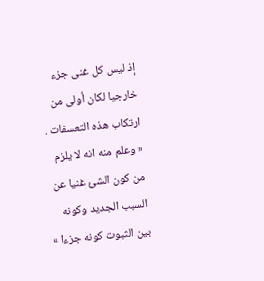إذ ليس كل غنى جزء خارجيا لكان أولى من ارتكاب هذه التعسفات . « وعلم منه انه لا يلزم من كون الشئ غنيا عن السبب الجديد وكونه بين الثبوت كونه جزءا »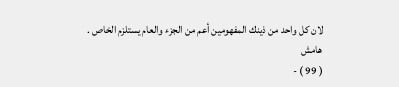لان كل واحد من ذينك المفهومين أعم من الجزء والعام يستلزم الخاص .
هامش
( 99 ) -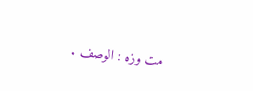مت وزه : الوصف .